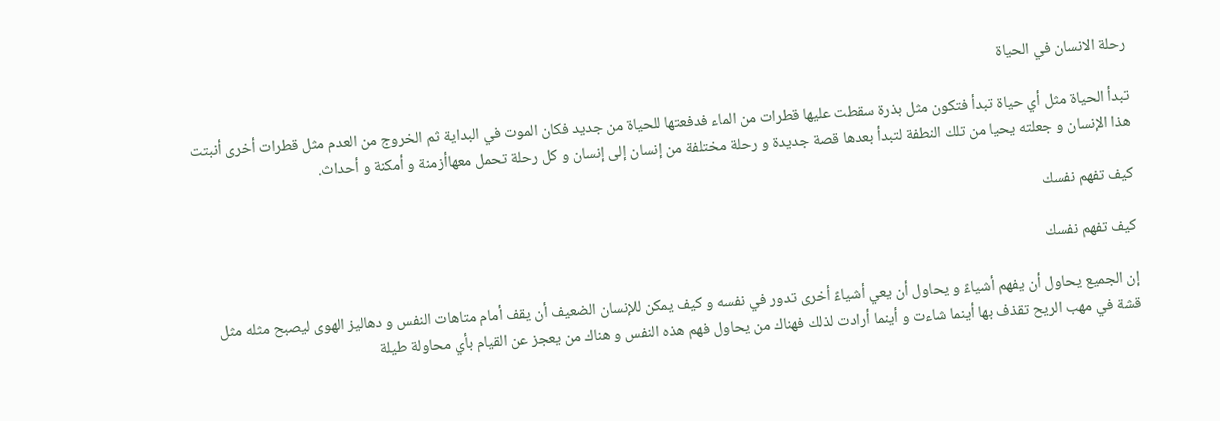رحلة الانسان في الحياة

تبدأ الحياة مثل أي حياة تبدأ فتكون مثل بذرة سقطت عليها قطرات من الماء فدفعتها للحياة من جديد فكان الموت في البداية ثم الخروج من العدم مثل قطرات أخرى أنبتت هذا الإنسان و جعلته يحيا من تلك النطفة لتبدأ بعدها قصة جديدة و رحلة مختلفة من إنسان إلى إنسان و كل رحلة تحمل معهاأزمنة و أمكنة و أحداث.

كيف تفهم نفسك

كيف تفهم نفسك

إن الجميع يحاول أن يفهم أشياءً و يحاول أن يعي أشياءً أخرى تدور في نفسه و كيف يمكن للإنسان الضعيف أن يقف أمام متاهات النفس و دهاليز الهوى ليصبح مثله مثل قشة في مهب الريح تقذف بها أينما شاءت و أينما أرادت لذلك فهناك من يحاول فهم هذه النفس و هناك من يعجز عن القيام بأي محاولة طيلة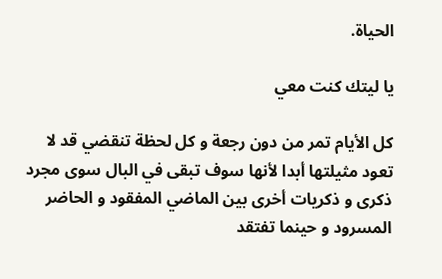الحياة.

يا ليتك كنت معي

كل الأيام تمر من دون رجعة و كل لحظة تنقضي قد لا تعود مثيلتها أبدا لأنها سوف تبقى في البال سوى مجرد ذكرى و ذكريات أخرى بين الماضي المفقود و الحاضر المسرود و حينما تفتقد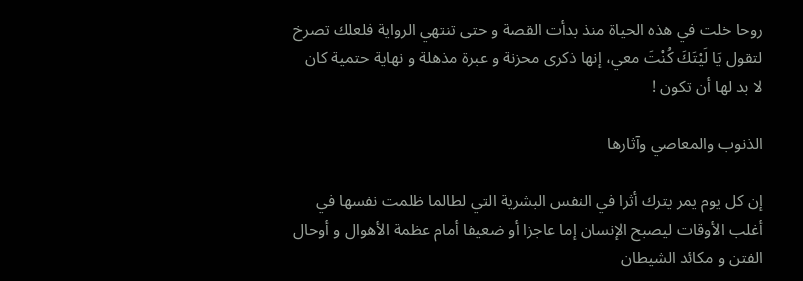روحا خلت في هذه الحياة منذ بدأت القصة و حتى تنتهي الرواية فلعلك تصرخ لتقول يَا لَيْتَكَ كُنْتَ معي، إنها ذكرى محزنة و عبرة مذهلة و نهاية حتمية كان لا بد لها أن تكون !

الذنوب والمعاصي وآثارها

إن كل يوم يمر يترك أثرا في النفس البشرية التي لطالما ظلمت نفسها في أغلب الأوقات ليصبح الإنسان إما عاجزا أو ضعيفا أمام عظمة الأهوال و أوحال الفتن و مكائد الشيطان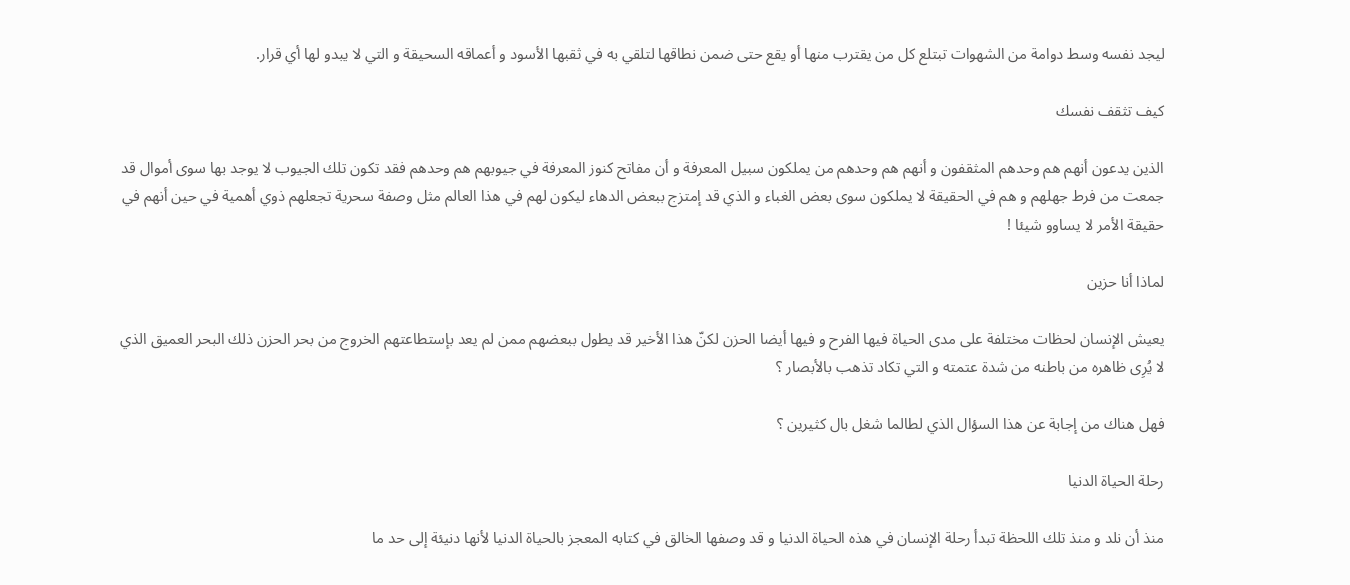ليجد نفسه وسط دوامة من الشهوات تبتلع كل من يقترب منها أو يقع حتى ضمن نطاقها لتلقي به في ثقبها الأسود و أعماقه السحيقة و التي لا يبدو لها أي قرار.

كيف تثقف نفسك

الذين يدعون أنهم هم وحدهم المثقفون و أنهم هم وحدهم من يملكون سبيل المعرفة و أن مفاتح كنوز المعرفة في جيوبهم هم وحدهم فقد تكون تلك الجيوب لا يوجد بها سوى أموال قد جمعت من فرط جهلهم و هم في الحقيقة لا يملكون سوى بعض الغباء و الذي قد إمتزج ببعض الدهاء ليكون لهم في هذا العالم مثل وصفة سحرية تجعلهم ذوي أهمية في حين أنهم في حقيقة الأمر لا يساوو شيئا !

لماذا أنا حزين

يعيش الإنسان لحظات مختلفة على مدى الحياة فيها الفرح و فيها أيضا الحزن لكنّ هذا الأخير قد يطول ببعضهم ممن لم يعد بإستطاعتهم الخروج من بحر الحزن ذلك البحر العميق الذي لا يُرِى ظاهره من باطنه من شدة عتمته و التي تكاد تذهب بالأبصار ؟

فهل هناك من إجابة عن هذا السؤال الذي لطالما شغل بال كثيرين ؟

رحلة الحياة الدنيا

منذ أن نلد و منذ تلك اللحظة تبدأ رحلة الإنسان في هذه الحياة الدنيا و قد وصفها الخالق في كتابه المعجز بالحياة الدنيا لأنها دنيئة إلى حد ما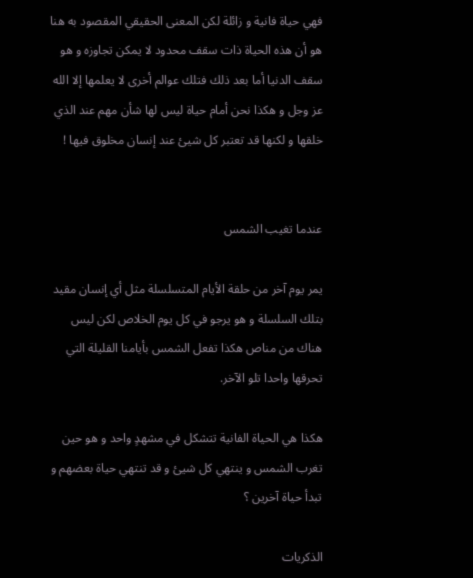فهي حياة فانية و زائلة لكن المعنى الحقيقي المقصود به هنا هو أن هذه الحياة ذات سقف محدود لا يمكن تجاوزه و هو سقف الدنيا أما بعد ذلك فتلك عوالم أخرى لا يعلمها إلا الله عز وجل و هكذا نحن أمام حياة ليس لها شأن مهم عند الذي خلقها و لكنها قد تعتبر كل شيئ عند إنسان مخلوق فيها !


عندما تغيب الشمس

يمر يوم آخر من حلقة الأيام المتسلسلة مثل أي إنسان مقيد بتلك السلسلة و هو يرجو في كل يوم الخلاص لكن ليس هناك من مناص هكذا تفعل الشمس بأيامنا القليلة التي تحرقها واحدا تلو الآخر.

هكذا هي الحياة الفانية تتشكل في مشهدٍ واحد و هو حين تغرب الشمس و ينتهي كل شيئ و قد تنتهي حياة بعضهم و تبدأ حياة آخرين ؟

الذكريات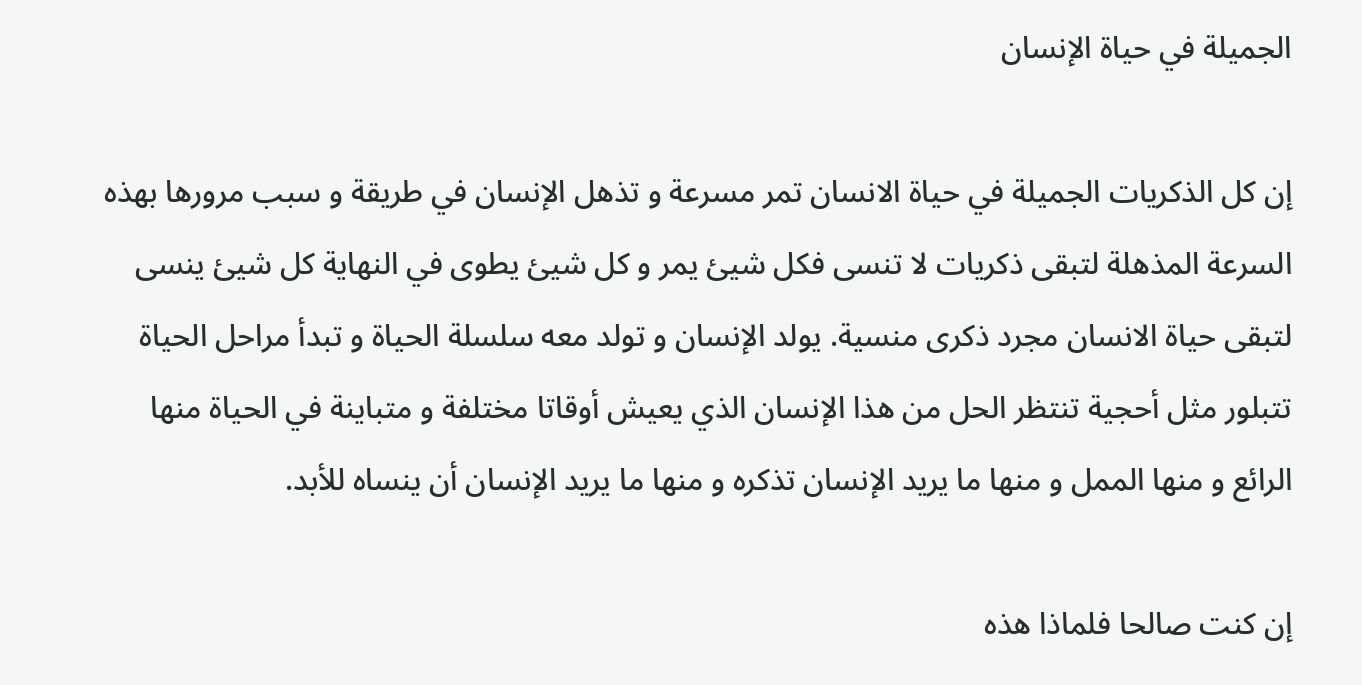الجميلة في حياة الإنسان

إن كل الذكريات الجميلة في حياة الانسان تمر مسرعة و تذهل الإنسان في طريقة و سبب مرورها بهذه السرعة المذهلة لتبقى ذكريات لا تنسى فكل شيئ يمر و كل شيئ يطوى في النهاية كل شيئ ينسى لتبقى حياة الانسان مجرد ذكرى منسية. يولد الإنسان و تولد معه سلسلة الحياة و تبدأ مراحل الحياة تتبلور مثل أحجية تنتظر الحل من هذا الإنسان الذي يعيش أوقاتا مختلفة و متباينة في الحياة منها الرائع و منها الممل و منها ما يريد الإنسان تذكره و منها ما يريد الإنسان أن ينساه للأبد.

إن كنت صالحا فلماذا هذه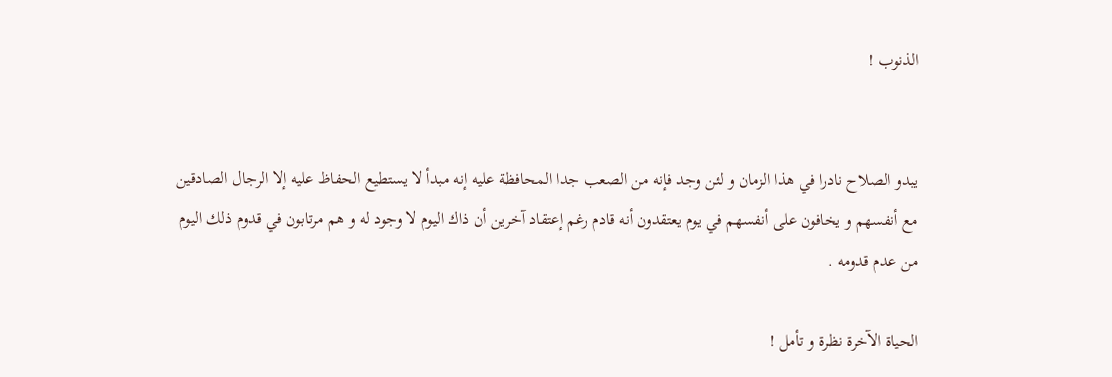الذنوب !


يبدو الصلاح نادرا في هذا الزمان و لئن وجد فإنه من الصعب جدا المحافظة عليه إنه مبدأ لا يستطيع الحفاظ عليه إلا الرجال الصادقين مع أنفسهم و يخافون على أنفسهم في يوم يعتقدون أنه قادم رغم إعتقاد آخرين أن ذاك اليوم لا وجود له و هم مرتابون في قدوم ذلك اليوم من عدم قدومه .

الحياة الآخرة نظرة و تأمل !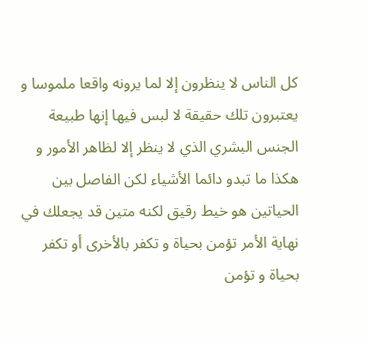كل الناس لا ينظرون إلا لما يرونه واقعا ملموسا و يعتبرون تلك حقيقة لا لبس فيها إنها طبيعة الجنس البشري الذي لا ينظر إلا لظاهر الأمور و هكذا ما تبدو دائما الأشياء لكن الفاصل بين الحياتين هو خيط رقيق لكنه متين قد يجعلك في نهاية الأمر تؤمن بحياة و تكفر بالأخرى أو تكفر بحياة و تؤمن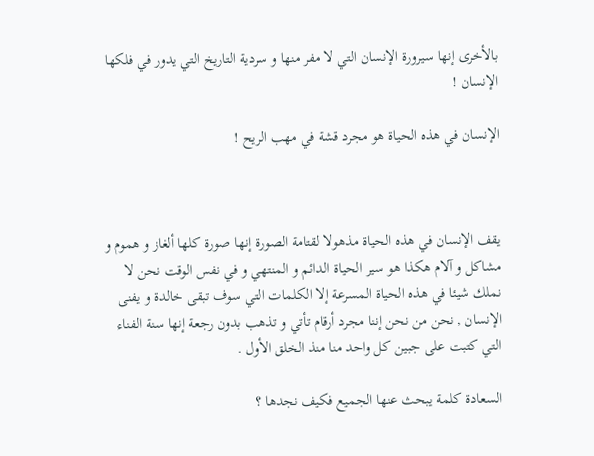بالأخرى إنها سيرورة الإنسان التي لا مفر منها و سردية التاريخ التي يدور في فلكها الإنسان !

الإنسان في هذه الحياة هو مجرد قشة في مهب الريح !



يقف الإنسان في هذه الحياة مذهولا لقتامة الصورة إنها صورة كلها ألغاز و هموم و مشاكل و آلام هكذا هو سير الحياة الدائم و المنتهي و في نفس الوقت نحن لا نملك شيئا في هذه الحياة المسرعة إلا الكلمات التي سوف تبقى خالدة و يفنى الإنسان , نحن من نحن إننا مجرد أرقام تأتي و تذهب بدون رجعة إنها سنة الفناء التي كتبت على جبين كل واحد منا منذ الخلق الأول .

السعادة كلمة يبحث عنها الجميع فكيف نجدها ؟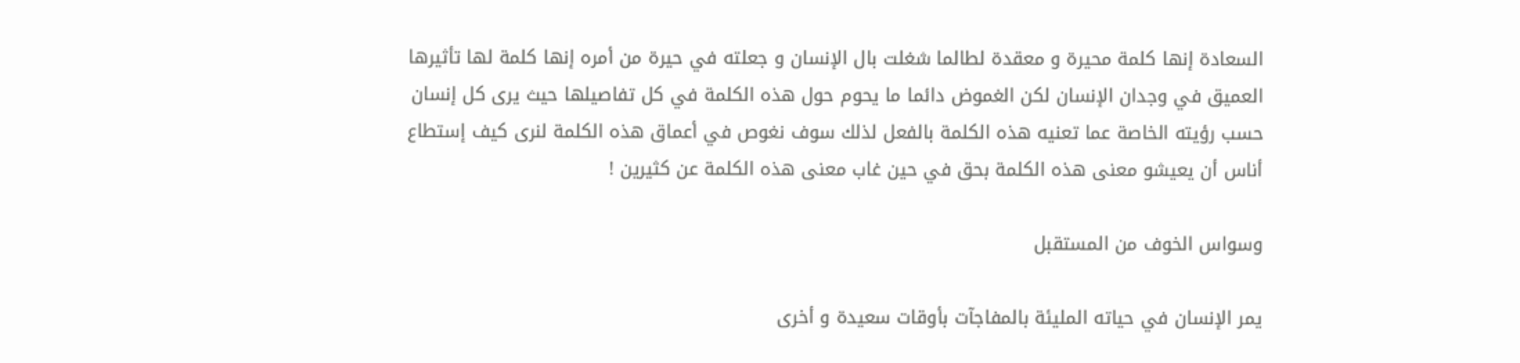السعادة إنها كلمة محيرة و معقدة لطالما شغلت بال الإنسان و جعلته في حيرة من أمره إنها كلمة لها تأثيرها العميق في وجدان الإنسان لكن الغموض دائما ما يحوم حول هذه الكلمة في كل تفاصيلها حيث يرى كل إنسان حسب رؤيته الخاصة عما تعنيه هذه الكلمة بالفعل لذلك سوف نغوص في أعماق هذه الكلمة لنرى كيف إستطاع أناس أن يعيشو معنى هذه الكلمة بحق في حين غاب معنى هذه الكلمة عن كثيرين !

وسواس الخوف من المستقبل

يمر الإنسان في حياته المليئة بالمفاجآت بأوقات سعيدة و أخرى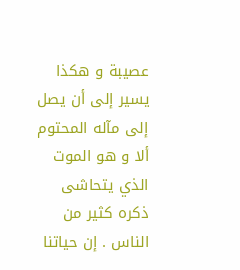عصيبة و هكذا يسير إلى أن يصل إلى مآله المحتوم ألا و هو الموت الذي يتحاشى ذكره كثير من الناس . إن حياتنا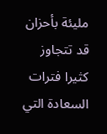مليئة بأحزان قد تتجاوز كثيرا فترات السعادة التي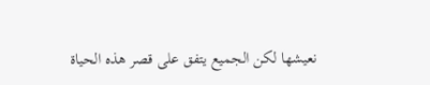نعيشها لكن الجميع يتفق على قصر هذه الحياة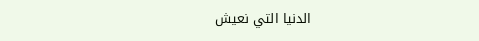الدنيا التي نعيش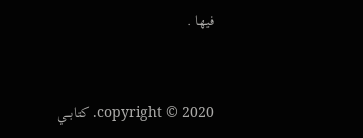فيها .


copyright © 2020. كتابـــي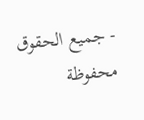- جميع الحقوق محفوظة